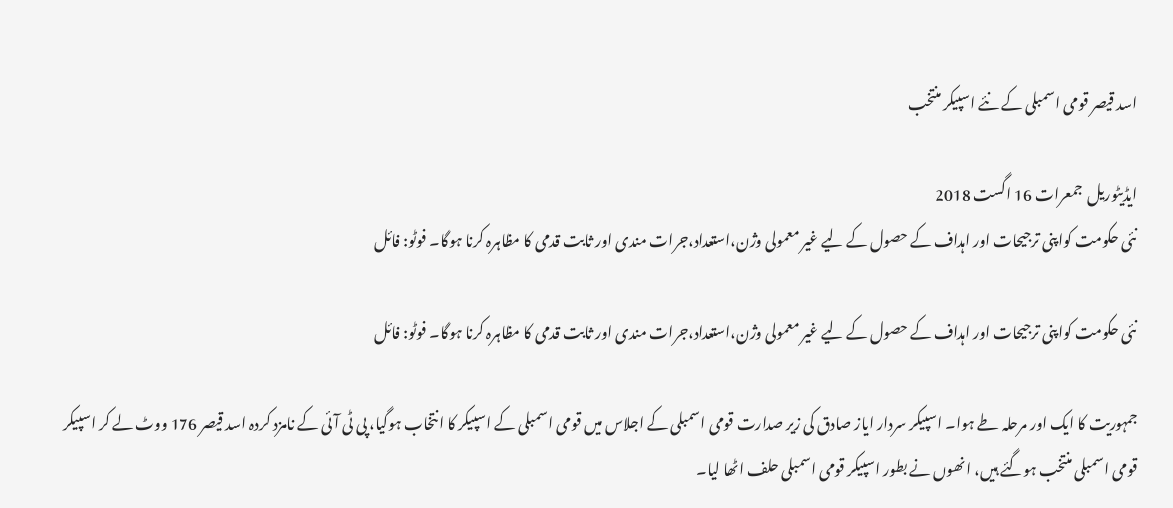اسد قیصر قومی اسمبلی کے نئے اسپیکر منتخب

ایڈیٹوریل  جمعرات 16 اگست 2018
نئی حکومت کواپنی ترجیحات اور اہداف کے حصول کے لیے غیر معمولی وژن،استعداد،جرات مندی اور ثابت قدمی کا مظاہرہ کرنا ہوگا۔ فوٹو: فائل

نئی حکومت کواپنی ترجیحات اور اہداف کے حصول کے لیے غیر معمولی وژن،استعداد،جرات مندی اور ثابت قدمی کا مظاہرہ کرنا ہوگا۔ فوٹو: فائل

جمہوریت کا ایک اور مرحلہ طے ہوا۔ اسپیکر سردار ایاز صادق کی زیر صدارت قومی اسمبلی کے اجلاس میں قومی اسمبلی کے اسپیکر کا انتخاب ہوگیا، پی ٹی آئی کے نامزد کردہ اسد قیصر 176 ووٹ لے کر اسپیکر قومی اسمبلی منتخب ہوگئے ہیں، انھوں نے بطور اسپیکر قومی اسمبلی حلف اٹھا لیا۔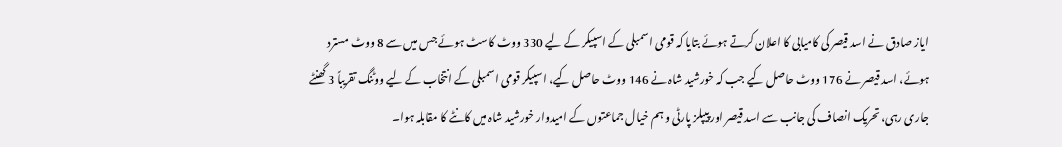ایاز صادق نے اسد قیصر کی کامیابی کا اعلان کرتے ہوئے بتایا کہ قومی اسمبلی کے اسپیکر کے لیے 330 ووٹ کاسٹ ہوئے جس میں سے 8 ووٹ مسترد ہوئے، اسد قیصر نے 176 ووٹ حاصل کیے جب کہ خورشید شاہ نے 146 ووٹ حاصل کیے، اسپیکر قومی اسمبلی کے انتخاب کے لیے ووٹنگ تقریباً 3 گھنٹے جاری رہی، تحریک انصاف کی جانب سے اسد قیصر اور پیپلز پارٹی و ہم خیال جماعتوں کے امیدوار خورشید شاہ میں کانٹے کا مقابلہ ہوا۔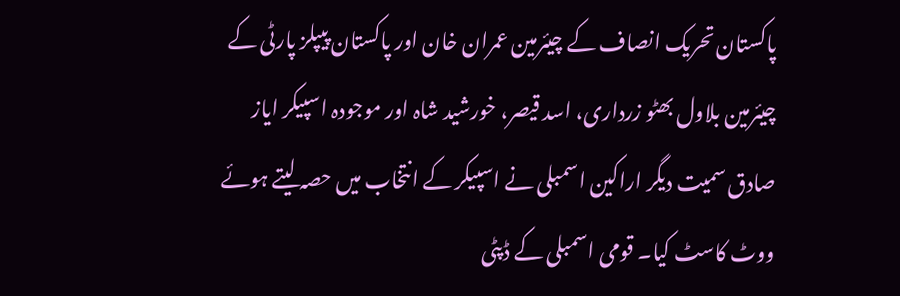پاکستان تحریک انصاف کے چیئرمین عمران خان اور پاکستان پیپلز پارٹی کے چیئرمین بلاول بھٹو زرداری، اسد قیصر، خورشید شاہ اور موجودہ اسپیکر ایاز صادق سمیت دیگر اراکین اسمبلی نے اسپیکر کے انتخاب میں حصہ لیتے ہوئے ووٹ کاسٹ کیا۔ قومی اسمبلی کے ڈپٹی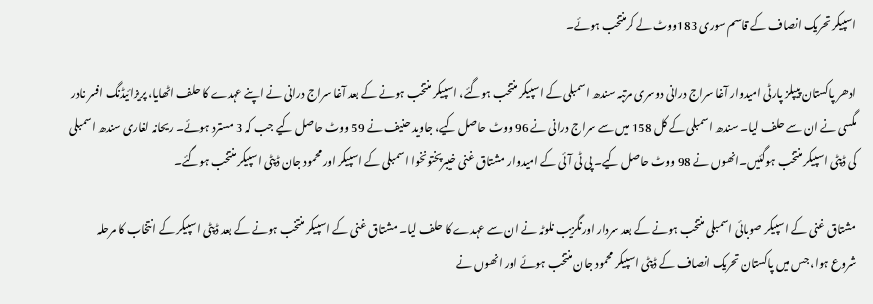اسپیکر تحریک انصاف کے قاسم سوری 183ووٹ لے کرمنتخب ہوئے۔

ادھر پاکستان پیپلز پارٹی امیدوار آغا سراج درانی دوسری مرتبہ سندھ اسمبلی کے اسپیکر منتخب ہوگئے، اسپیکر منتخب ہونے کے بعد آغا سراج درانی نے اپنے عہدے کا حلف اٹھایا، پریزائیڈنگ افسر نادر مگسی نے ان سے حلف لیا۔ سندھ اسمبلی کے کل 158 میں سے سراج درانی نے 96 ووٹ حاصل کیے، جاوید حنیف نے 59 ووٹ حاصل کیے جب کہ 3 مسترد ہوئے۔ ریحانہ لغاری سندھ اسمبلی کی ڈپٹی اسپیکر منتخب ہوگئیں۔انھوں نے 98 ووٹ حاصل کیے۔ پی ٹی آئی کے امیدوار مشتاق غنی خیبرپختونخوا اسمبلی کے اسپیکر اور محمود جان ڈپٹی اسپیکر منتخب ہوگئے۔

مشتاق غنی کے اسپیکر صوبائی اسمبلی منتخب ہونے کے بعد سردار اورنگزیب نلوٹہ نے ان سے عہدے کا حلف لیا۔ مشتاق غنی کے اسپیکر منتخب ہونے کے بعد ڈپٹی اسپیکر کے انتخاب کا مرحلہ شروع ہوا، جس میں پاکستان تحریک انصاف کے ڈپٹی اسپیکر محمود جان منتخب ہوئے اور انھوں نے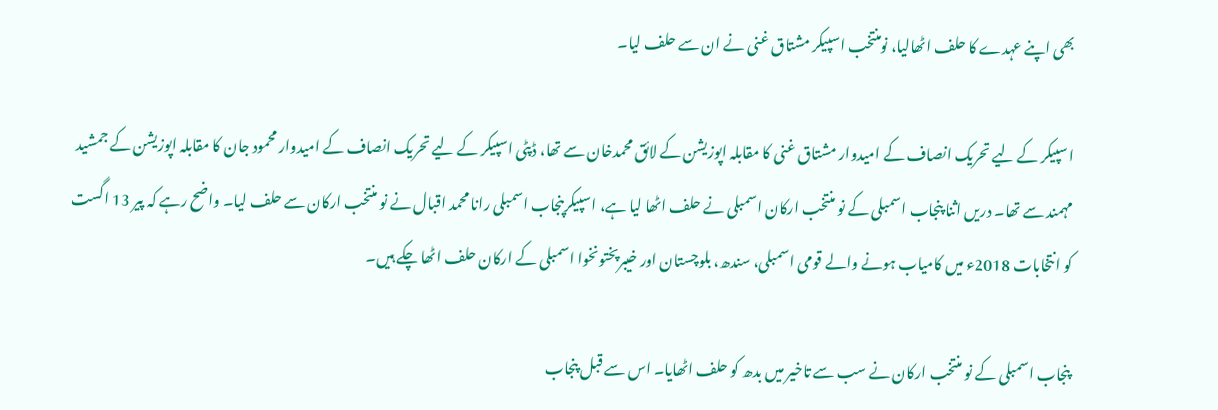بھی اپنے عہدے کا حلف اٹھالیا، نومنتخب اسپیکر مشتاق غنی نے ان سے حلف لیا۔

اسپیکر کے لیے تحریک انصاف کے امیدوار مشتاق غنی کا مقابلہ اپوزیشن کے لائق محمدخان سے تھا، ڈپٹی اسپیکر کے لیے تحریک انصاف کے امیدوار محمود جان کا مقابلہ اپوزیشن کے جمشید مہمند سے تھا۔ دریں اثنا پنجاب اسمبلی کے نو منتخب ارکان اسمبلی نے حلف اٹھا لیا ہے، اسپیکرپنجاب اسمبلی رانا محمد اقبال نے نو منتخب ارکان سے حلف لیا۔ واضح رہے کہ پیر 13 اگست کو انتخابات 2018ء میں کامیاب ہونے والے قومی اسمبلی، سندھ، بلوچستان اور خیبرپختونخوا اسمبلی کے ارکان حلف اٹھا چکے ہیں۔

پنجاب اسمبلی کے نو منتخب ارکان نے سب سے تاخیر میں بدھ کو حلف اٹھایا۔ اس سے قبل پنجاب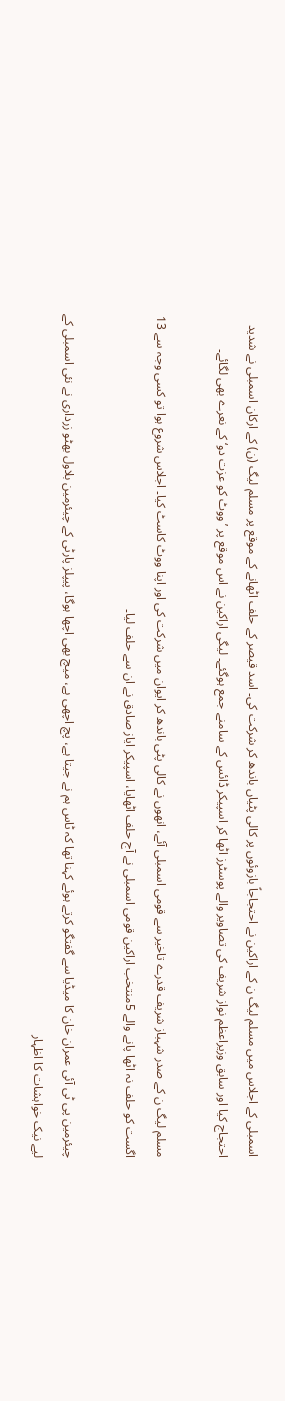اسمبلی کے اجلاس میں مسلم لیگ ن کے اراکین نے احتجاجاً بازوئوں پر کالی پٹیاں باندھ کر شرکت کی۔ اسد قیصر کے حلف اٹھانے کے موقع پر مسلم لیگ (ن) کے ارکان اسمبلی نے شدید احتجاج کیا اور سابق وزیراعظم نواز شریف کی تصاویر والے پوسٹرز اٹھا کر اسپیکر ڈائس کے سامنے جمع ہوگئے۔ لیگی اراکین نے اس موقع پر ’ووٹ کو عزت دو‘ کے نعرے بھی لگائے۔

مسلم لیگ ن کے صدر شہباز شریف قدرے تاخیر سے قومی اسمبلی آئے، انھوں نے کالی پٹی باندھ کر ایوان میں شرکت کی اور اپنا ووٹ کاسٹ کیا۔ اجلاس شروع ہوا تو کسی وجہ سے 13 اگست کو حلف نہ اٹھا پانے والے 5منتخب اراکین قومی اسمبلی نے آج حلف اٹھایا، اسپیکر ایاز صادق نے ان سے حلف لیا۔

چیئرمین پی ٹی آئی عمران خان کا میڈیا سے گفتگو کرتے ہوئے کہنا تھا کہ ٹاس ہم نے جیتا ہے، پچ اچھی ہے، میچ بھی اچھا ہوگا، پیپلز پارٹی کے چیئرمین بلاول بھٹو زرداری نے نئی اسمبلی کے لیے نیک خواہشات کا اظہار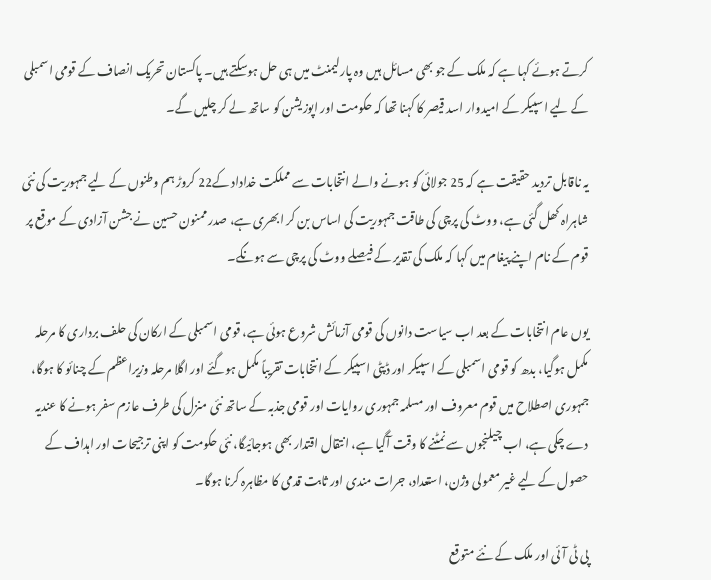کرتے ہوئے کہا ہے کہ ملک کے جو بھی مسائل ہیں وہ پارلیمنٹ میں ہی حل ہوسکتے ہیں۔ پاکستان تحریک انصاف کے قومی اسمبلی کے لیے اسپیکر کے امیدوار اسد قیصر کا کہنا تھا کہ حکومت اور اپوزیشن کو ساتھ لے کر چلیں گے۔

یہ ناقابل تردید حقیقت ہے کہ 25 جولائی کو ہونے والے انتخابات سے مملکت خداداد کے22 کروڑ ہم وطنوں کے لیے جمہوریت کی نئی شاہراہ کھل گئی ہے، ووٹ کی پرچی کی طاقت جمہوریت کی اساس بن کر ابھری ہے، صدر ممنون حسین نے جشن آزادی کے موقع پر قوم کے نام اپنے پیغام میں کہا کہ ملک کی تقدیر کے فیصلے ووٹ کی پرچی سے ہونگے۔

یوں عام انتخابات کے بعد اب سیاست دانوں کی قومی آزمائش شروع ہوئی ہے، قومی اسمبلی کے ارکان کی حلف برداری کا مرحلہ مکمل ہوگیا، بدھ کو قومی اسمبلی کے اسپیکر اور ڈپٹی اسپیکر کے انتخابات تقریباً مکمل ہوگئے اور اگلا مرحلہ وزیراعظم کے چنائو کا ہوگا، جمہوری اصطلاح میں قوم معروف اور مسلمہ جمہوری روایات اور قومی جذبہ کے ساتھ نئی منزل کی طرف عازم سفر ہونے کا عندیہ دے چکی ہے، اب چیلنجوں سے نمٹنے کا وقت آگیا ہے، انتقال اقتدار بھی ہوجائیگا، نئی حکومت کو اپنی ترجیحات اور اہداف کے حصول کے لیے غیر معمولی وژن، استعداد، جرات مندی اور ثابت قدمی کا مظاہرہ کرنا ہوگا۔

پی ٹی آئی اور ملک کے نئے متوقع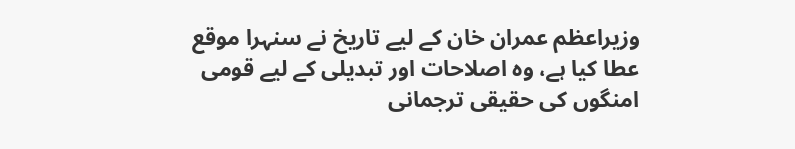وزیراعظم عمران خان کے لیے تاریخ نے سنہرا موقع عطا کیا ہے، وہ اصلاحات اور تبدیلی کے لیے قومی امنگوں کی حقیقی ترجمانی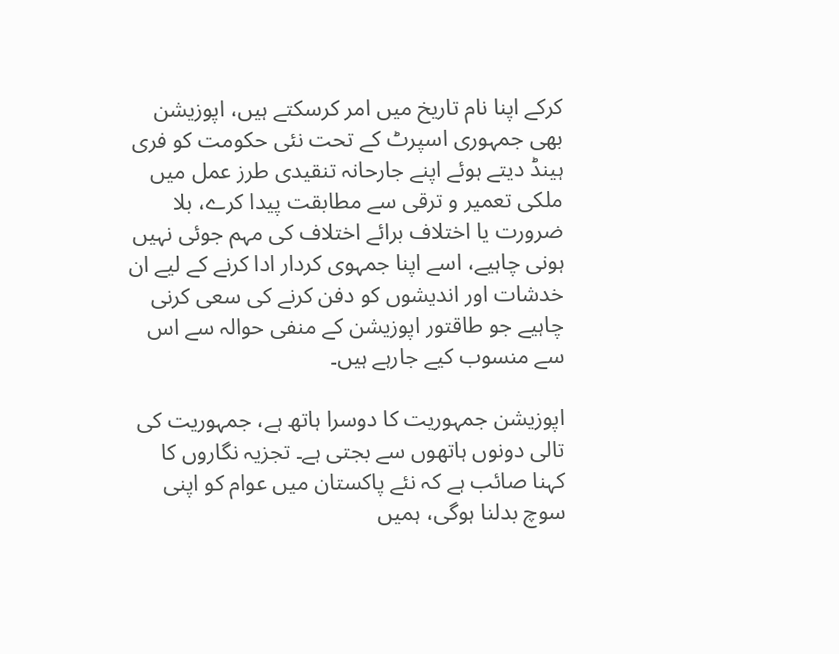کرکے اپنا نام تاریخ میں امر کرسکتے ہیں، اپوزیشن بھی جمہوری اسپرٹ کے تحت نئی حکومت کو فری ہینڈ دیتے ہوئے اپنے جارحانہ تنقیدی طرز عمل میں ملکی تعمیر و ترقی سے مطابقت پیدا کرے، بلا ضرورت یا اختلاف برائے اختلاف کی مہم جوئی نہیں ہونی چاہیے، اسے اپنا جمہوی کردار ادا کرنے کے لیے ان خدشات اور اندیشوں کو دفن کرنے کی سعی کرنی چاہیے جو طاقتور اپوزیشن کے منفی حوالہ سے اس سے منسوب کیے جارہے ہیں۔

اپوزیشن جمہوریت کا دوسرا ہاتھ ہے، جمہوریت کی تالی دونوں ہاتھوں سے بجتی ہے۔ تجزیہ نگاروں کا کہنا صائب ہے کہ نئے پاکستان میں عوام کو اپنی سوچ بدلنا ہوگی، ہمیں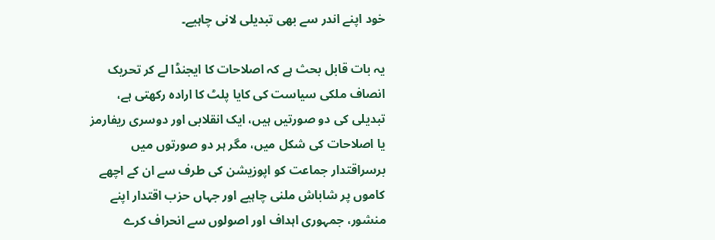خود اپنے اندر سے بھی تبدیلی لانی چاہیے۔

یہ بات قابل بحث ہے کہ اصلاحات کا ایجنڈا لے کر تحریک انصاف ملکی سیاست کی کایا پلٹ کا ارادہ رکھتی ہے، تبدیلی کی دو صورتیں ہیں، ایک انقلابی اور دوسری ریفارمز یا اصلاحات کی شکل میں، مگر ہر دو صورتوں میں برسراقتدار جماعت کو اپوزیشن کی طرف سے ان کے اچھے کاموں پر شاباش ملنی چاہیے اور جہاں حزب اقتدار اپنے منشور، جمہوری اہداف اور اصولوں سے انحراف کرے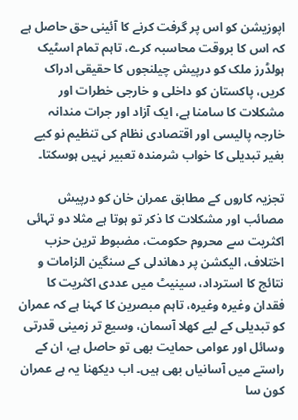اپوزیشن کو اس پر گرفت کرنے کا آئینی حق حاصل ہے کہ اس کا بروقت محاسبہ کرے، تاہم تمام اسٹیک ہولڈرز ملک کو درپیش چیلنجوں کا حقیقی ادراک کریں، پاکستان کو داخلی و خارجی خطرات اور مشکلات کا سامنا ہے، ایک آزاد اور جرات مندانہ خارجہ پالیسی اور اقتصادی نظام کی تنظیم نو کیے بغیر تبدیلی کا خواب شرمندہ تعبیر نہیں ہوسکتا۔

تجزیہ کاروں کے مطابق عمران خان کو درپیش مصائب اور مشکلات کا ذکر تو ہوتا ہے مثلا دو تہائی اکثریت سے محروم حکومت، مضبوط ترین حزب اختلاف، الیکشن پر دھاندلی کے سنگین الزامات و نتائج کا استرداد، سینیٹ میں عددی اکثریت کا فقدان وغیرہ وغیرہ، تاہم مبصرین کا کہنا ہے کہ عمران کو تبدیلی کے لیے کھلا آسمان، وسیع تر زمینی قدرتی وسائل اور عوامی حمایت بھی تو حاصل ہے، ان کے راستے میں آسانیاں بھی ہیں۔ اب دیکھنا یہ ہے عمران کون سا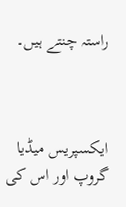راستہ چنتے ہیں۔



ایکسپریس میڈیا گروپ اور اس کی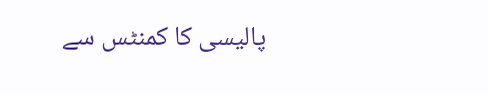پالیسی کا کمنٹس سے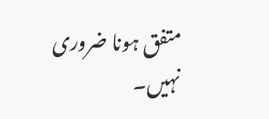متفق ہونا ضروری نہیں۔